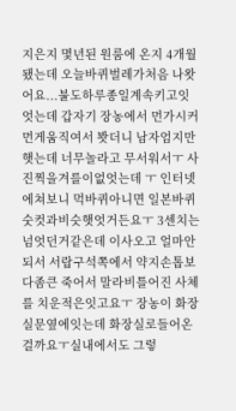지은지 몇년된 원룸에 온지 4개월됐는데 오늘바퀴벌레가처음 나왓어요...불도하루종일계속키고잇엇는데 갑자기 장농에서 먼가시커먼게움직여서 봣더니 남자엄지만햇는데 너무놀라고 무서워서ㅜ 사진찍을겨를이없엇는데 ㅜ 인터넷에쳐보니 먹바퀴아니면 일본바퀴숫컷과비슷햇엇거든요ㅜ 3센치는 넘엇던거같은데 이사오고 얼마안되서 서랍구석쪽에서 약지손톱보다좀큰 죽어서 말라비틀어진 사체를 치운적은잇고요ㅜ 장농이 화장실문옆에잇는데 화장실로들어온걸까요ㅜ실내에서도 그렇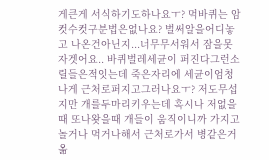게큰게 서식하기도하나요ㅜ? 먹바퀴는 암컷수컷구분법은없나요? 벌써알을어디놓고 나온건아닌지...너무무서워서 잠을못자겟어요.. 바퀴벌레세균이 퍼진다그런소릴들은적잇는데 죽은자리에 세균이엄청나게 근처로퍼지고그러나요ㅜ? 저도무섭지만 개를두마리키우는데 혹시나 저없을때 또나왓을때 개들이 움직이니까 가지고놀거나 먹거나해서 근처로가서 병같은거옮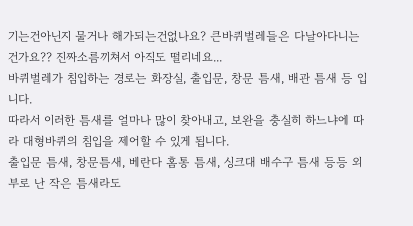기는건아닌지 물거나 해가되는건없나요? 큰바퀴벌레들은 다날아다니는건가요?? 진짜소름끼쳐서 아직도 떨리네요...
바퀴벌레가 침입하는 경로는 화장실, 출입문, 창문 틈새, 배관 틈새 등 입니다.
따라서 이러한 틈새를 얼마나 많이 찾아내고, 보완을 충실히 하느냐에 따라 대형바퀴의 침입을 제어할 수 있게 됩니다.
출입문 틈새, 창문틈새, 베란다 홈통 틈새, 싱크대 배수구 틈새 등등 외부로 난 작은 틈새라도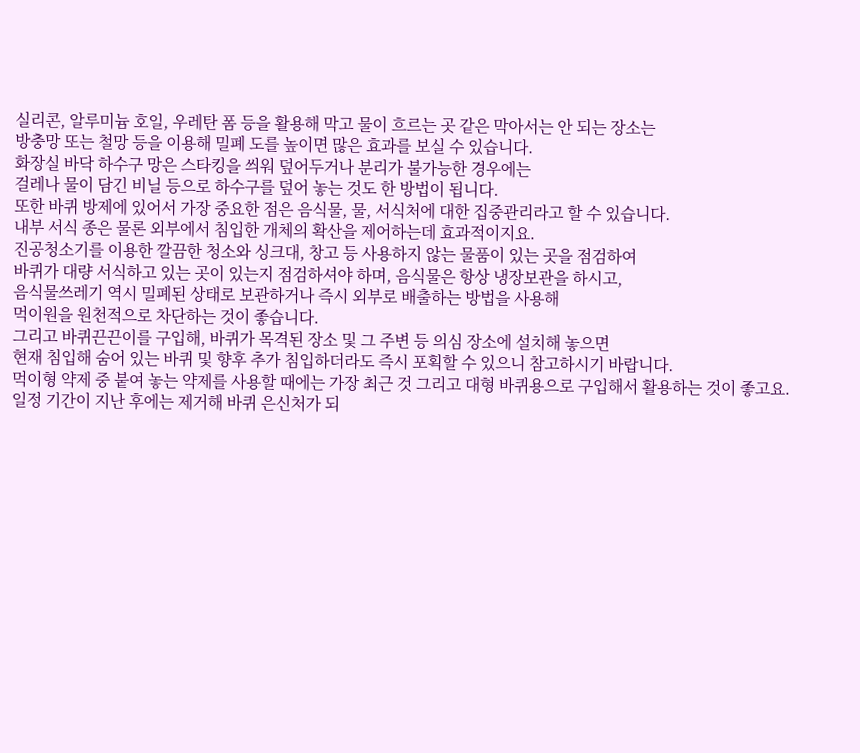실리콘, 알루미늄 호일, 우레탄 폼 등을 활용해 막고 물이 흐르는 곳 같은 막아서는 안 되는 장소는
방충망 또는 철망 등을 이용해 밀폐 도를 높이면 많은 효과를 보실 수 있습니다.
화장실 바닥 하수구 망은 스타킹을 씌워 덮어두거나 분리가 불가능한 경우에는
걸레나 물이 담긴 비닐 등으로 하수구를 덮어 놓는 것도 한 방법이 됩니다.
또한 바퀴 방제에 있어서 가장 중요한 점은 음식물, 물, 서식처에 대한 집중관리라고 할 수 있습니다.
내부 서식 종은 물론 외부에서 침입한 개체의 확산을 제어하는데 효과적이지요.
진공청소기를 이용한 깔끔한 청소와 싱크대, 창고 등 사용하지 않는 물품이 있는 곳을 점검하여
바퀴가 대량 서식하고 있는 곳이 있는지 점검하셔야 하며, 음식물은 항상 냉장보관을 하시고,
음식물쓰레기 역시 밀폐된 상태로 보관하거나 즉시 외부로 배출하는 방법을 사용해
먹이원을 원천적으로 차단하는 것이 좋습니다.
그리고 바퀴끈끈이를 구입해, 바퀴가 목격된 장소 및 그 주변 등 의심 장소에 설치해 놓으면
현재 침입해 숨어 있는 바퀴 및 향후 추가 침입하더라도 즉시 포획할 수 있으니 참고하시기 바랍니다.
먹이형 약제 중 붙여 놓는 약제를 사용할 때에는 가장 최근 것 그리고 대형 바퀴용으로 구입해서 활용하는 것이 좋고요.
일정 기간이 지난 후에는 제거해 바퀴 은신처가 되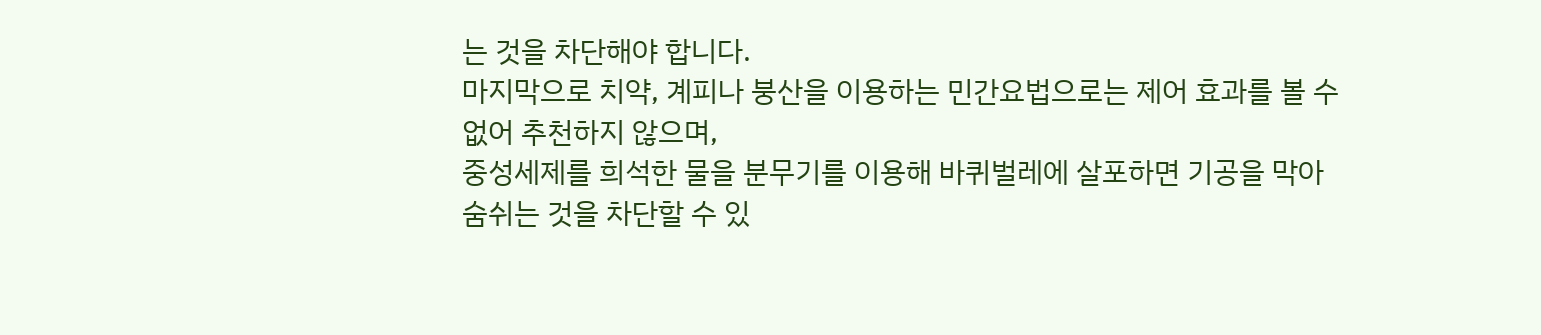는 것을 차단해야 합니다.
마지막으로 치약, 계피나 붕산을 이용하는 민간요법으로는 제어 효과를 볼 수 없어 추천하지 않으며,
중성세제를 희석한 물을 분무기를 이용해 바퀴벌레에 살포하면 기공을 막아 숨쉬는 것을 차단할 수 있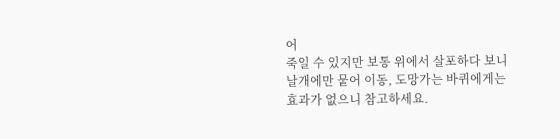어
죽일 수 있지만 보통 위에서 살포하다 보니 날개에만 뭍어 이동, 도망가는 바퀴에게는 효과가 없으니 참고하세요.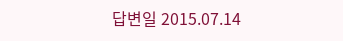답변일 2015.07.14